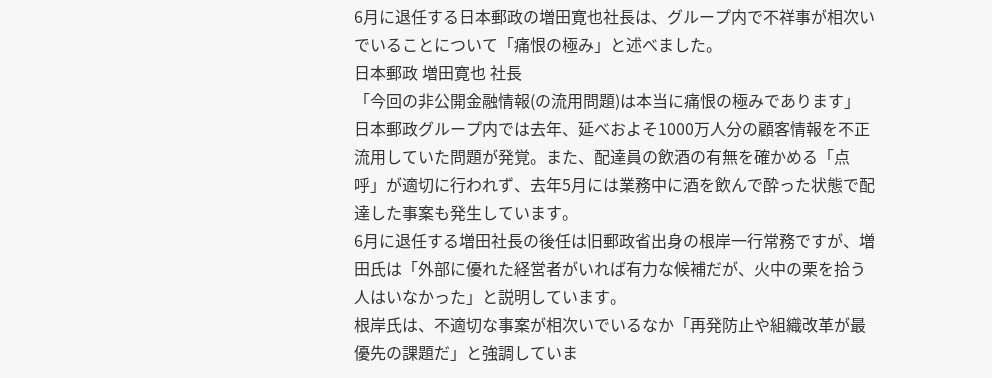6月に退任する日本郵政の増田寛也社長は、グループ内で不祥事が相次いでいることについて「痛恨の極み」と述べました。
日本郵政 増田寛也 社長
「今回の非公開金融情報(の流用問題)は本当に痛恨の極みであります」
日本郵政グループ内では去年、延べおよそ1000万人分の顧客情報を不正流用していた問題が発覚。また、配達員の飲酒の有無を確かめる「点呼」が適切に行われず、去年5月には業務中に酒を飲んで酔った状態で配達した事案も発生しています。
6月に退任する増田社長の後任は旧郵政省出身の根岸一行常務ですが、増田氏は「外部に優れた経営者がいれば有力な候補だが、火中の栗を拾う人はいなかった」と説明しています。
根岸氏は、不適切な事案が相次いでいるなか「再発防止や組織改革が最優先の課題だ」と強調していま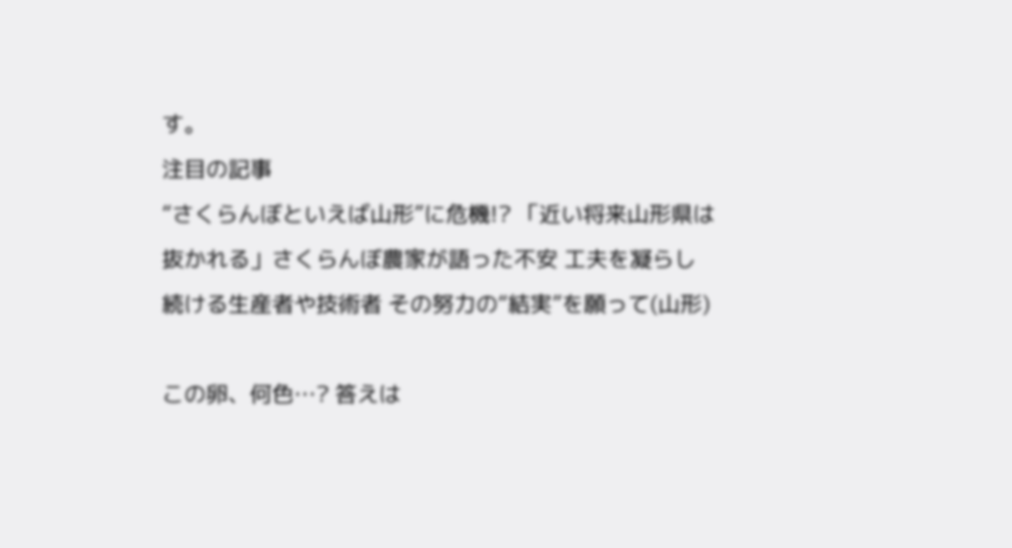す。
注目の記事
“さくらんぼといえば山形”に危機!? 「近い将来山形県は抜かれる」さくらんぼ農家が語った不安 工夫を凝らし続ける生産者や技術者 その努力の“結実”を願って(山形)

この卵、何色…? 答えは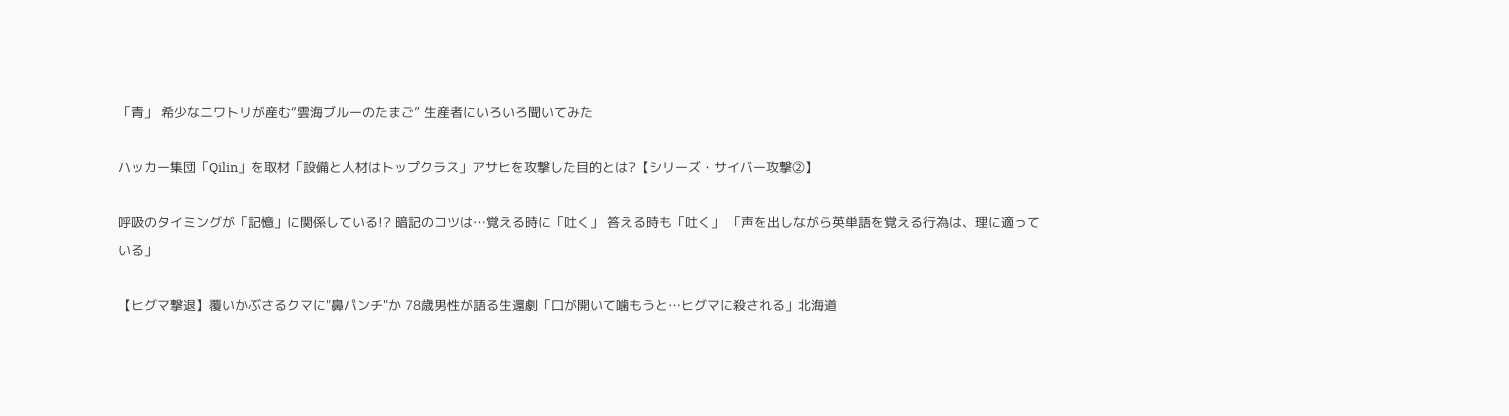「青」 希少なニワトリが産む“雲海ブルーのたまご” 生産者にいろいろ聞いてみた

ハッカー集団「Qilin」を取材「設備と人材はトップクラス」アサヒを攻撃した目的とは?【シリーズ・サイバー攻撃②】

呼吸のタイミングが「記憶」に関係している!? 暗記のコツは…覚える時に「吐く」 答える時も「吐く」 「声を出しながら英単語を覚える行為は、理に適っている」

【ヒグマ撃退】覆いかぶさるクマに"鼻パンチ"か 78歳男性が語る生還劇「口が開いて噛もうと…ヒグマに殺される」北海道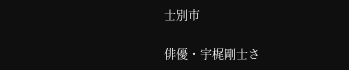士別市

俳優・宇梶剛士さ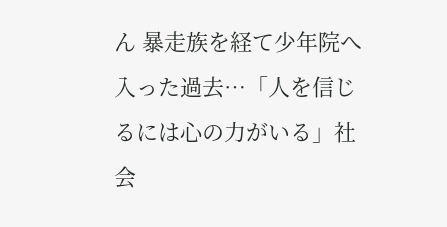ん 暴走族を経て少年院へ入った過去…「人を信じるには心の力がいる」社会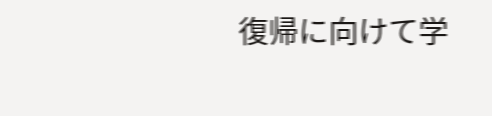復帰に向けて学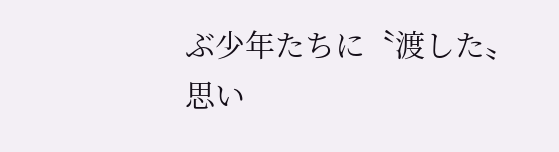ぶ少年たちに〝渡した〟思い